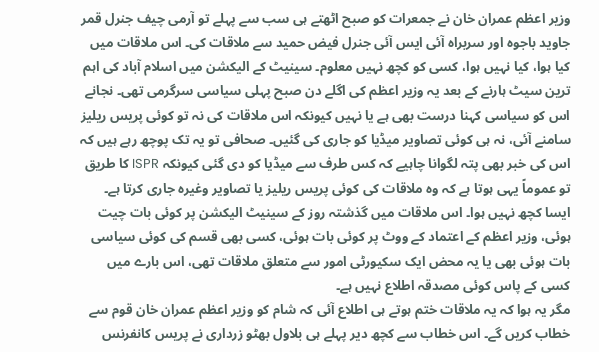وزیر اعظم عمران خان نے جمعرات کو صبح اٹھتے ہی سب سے پہلے تو آرمی چیف جنرل قمر جاوید باجوہ اور سربراہ آئی ایس آئی جنرل فیض حمید سے ملاقات کی۔ اس ملاقات میں کیا ہوا، کیا نہیں ہوا، کسی کو کچھ نہیں معلوم۔ سینیٹ کے الیکشن میں اسلام آباد کی اہم ترین سیٹ ہارنے کے بعد یہ وزیر اعظم کی اگلے دن صبح پہلی سیاسی سرگرمی تھی۔ نجانے اس کو سیاسی کہنا درست بھی ہے یا نہیں کیونکہ اس ملاقات کی نہ تو کوئی پریس ریلیز سامنے آئی، نہ ہی کوئی تصاویر میڈیا کو جاری کی گئیں۔ صحافی تو یہ تک پوچھ رہے ہیں کہ اس کی خبر بھی پتہ لگوانا چاہیے کہ کس طرف سے میڈیا کو دی گئی کیونکہ ISPR کا طریق تو عموماً یہی ہوتا ہے کہ وہ ملاقات کی کوئی پریس ریلیز یا تصاویر وغیرہ جاری کرتا ہے۔ ایسا کچھ نہیں ہوا۔ اس ملاقات میں گذشتہ روز کے سینیٹ الیکشن پر کوئی بات چیت ہوئی، وزیر اعظم کے اعتماد کے ووٹ پر کوئی بات ہوئی، کسی بھی قسم کی کوئی سیاسی بات ہوئی بھی یا یہ محض ایک سکیورٹی امور سے متعلق ملاقات تھی، اس بارے میں کسی کے پاس کوئی مصدقہ اطلاع نہیں ہے۔
مگر یہ ہوا کہ یہ ملاقات ختم ہوتے ہی اطلاع آئی کہ شام کو وزیر اعظم عمران خان قوم سے خطاب کریں گے۔ اس خطاب سے کچھ دیر پہلے ہی بلاول بھٹو زرداری نے پریس کانفرنس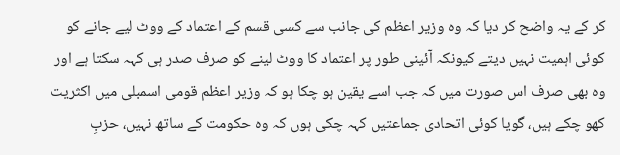کر کے یہ واضح کر دیا کہ وہ وزیر اعظم کی جانب سے کسی قسم کے اعتماد کے ووٹ لیے جانے کو کوئی اہمیت نہیں دیتے کیونکہ آئینی طور پر اعتماد کا ووٹ لینے کو صرف صدر ہی کہہ سکتا ہے اور وہ بھی صرف اس صورت میں کہ جب اسے یقین ہو چکا ہو کہ وزیر اعظم قومی اسمبلی میں اکثریت کھو چکے ہیں، گویا کوئی اتحادی جماعتیں کہہ چکی ہوں کہ وہ حکومت کے ساتھ نہیں، حزبِ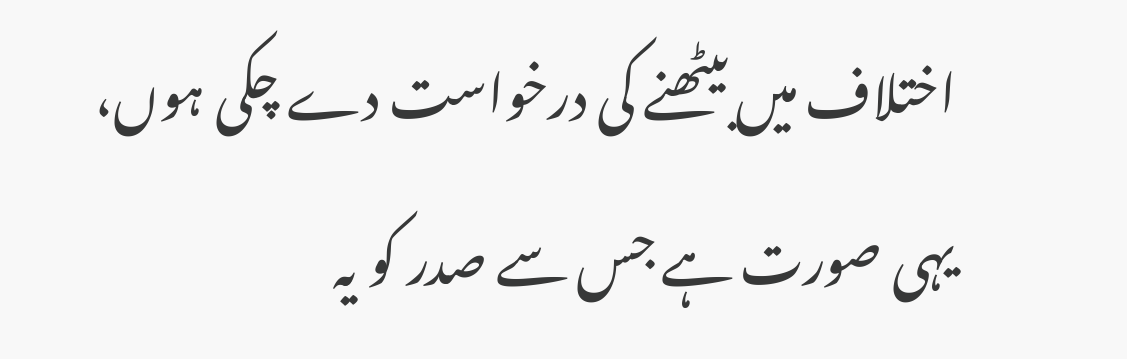اختلاف میں بیٹھنے کی درخواست دے چکی ہوں، یہی صورت ہے جس سے صدر کو یہ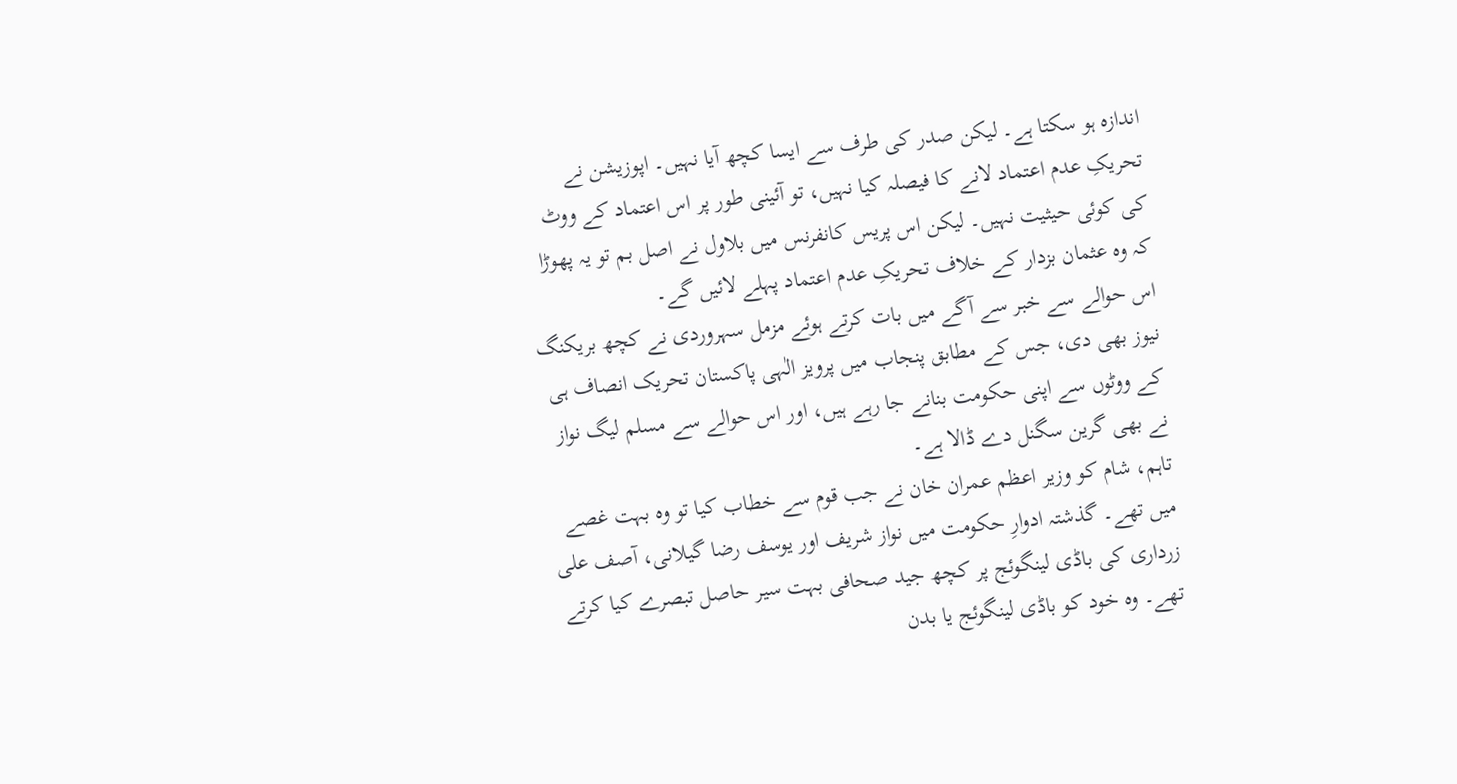اندازہ ہو سکتا ہے۔ لیکن صدر کی طرف سے ایسا کچھ آیا نہیں۔ اپوزیشن نے تحریکِ عدم اعتماد لانے کا فیصلہ کیا نہیں، تو آئینی طور پر اس اعتماد کے ووٹ کی کوئی حیثیت نہیں۔ لیکن اس پریس کانفرنس میں بلاول نے اصل بم تو یہ پھوڑا کہ وہ عثمان بزدار کے خلاف تحریکِ عدم اعتماد پہلے لائیں گے۔
اس حوالے سے خبر سے آگے میں بات کرتے ہوئے مزمل سہروردی نے کچھ بریکنگ نیوز بھی دی، جس کے مطابق پنجاب میں پرویز الٰہی پاکستان تحریک انصاف ہی کے ووٹوں سے اپنی حکومت بنانے جا رہے ہیں، اور اس حوالے سے مسلم لیگ نواز نے بھی گرین سگنل دے ڈالا ہے۔
تاہم، شام کو وزیر اعظم عمران خان نے جب قوم سے خطاب کیا تو وہ بہت غصے میں تھے۔ گذشتہ ادوارِ حکومت میں نواز شریف اور یوسف رضا گیلانی، آصف علی زرداری کی باڈی لینگوئج پر کچھ جید صحافی بہت سیر حاصل تبصرے کیا کرتے تھے۔ وہ خود کو باڈی لینگوئج یا بدن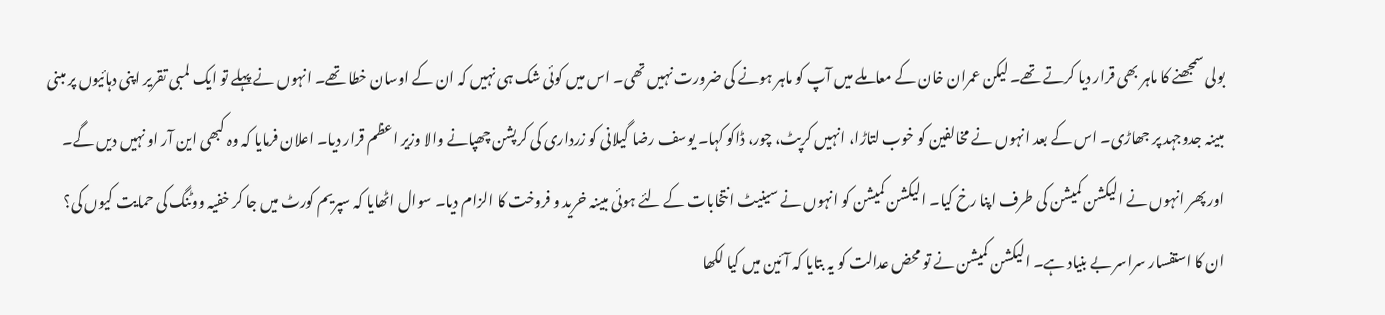بولی سمجھنے کا ماہر بھی قرار دیا کرتے تھے۔ لیکن عمران خان کے معاملے میں آپ کو ماہر ہونے کی ضرورت نہیں تھی۔ اس میں کوئی شک ہی نہیں کہ ان کے اوسان خطا تھے۔ انہوں نے پہلے تو ایک لمبی تقریر اپنی دہائیوں پر مبنی مبینہ جدوجہد پر جھاڑی۔ اس کے بعد انہوں نے مخالفین کو خوب لتاڑا، انہیں کرپٹ، چور، ڈاکو کہا۔ یوسف رضا گیلانی کو زرداری کی کرپشن چھپانے والا وزیر اعظم قرار دیا۔ اعلان فرمایا کہ وہ کبھی این آر او نہیں دیں گے۔
اور پھر انہوں نے الیکشن کمیشن کی طرف اپنا رخ کیا۔ الیکشن کمیشن کو انہوں نے سینیٹ انتخابات کے لئے ہوئی مبینہ خرید و فروخت کا الزام دیا۔ سوال اٹھایا کہ سپریم کورٹ میں جا کر خفیہ ووٹنگ کی حمایت کیوں کی؟
ان کا استفسار سراسر بے بنیاد ہے۔ الیکشن کمیشن نے تو محض عدالت کو یہ بتایا کہ آئین میں کیا لکھا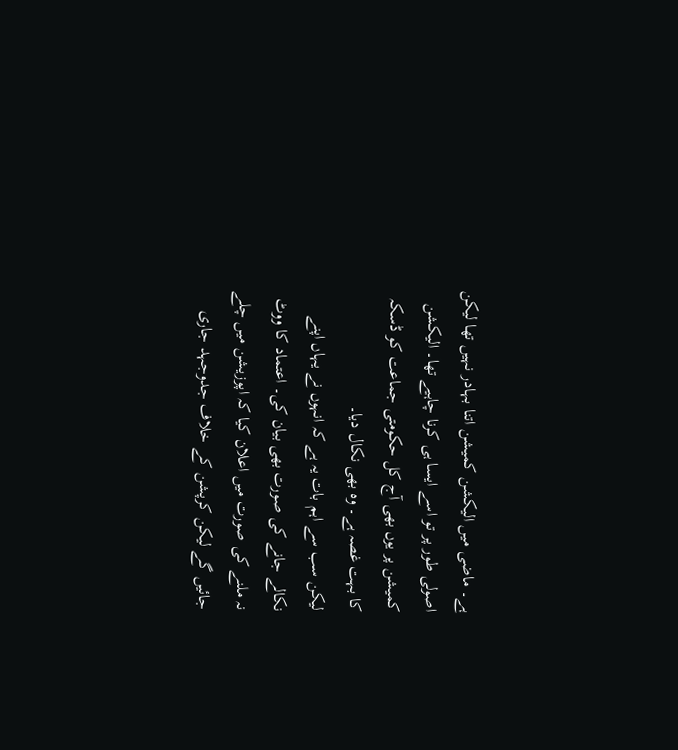ہے۔ ماضی میں الیکشن کمیشن اتنا بہادر نہیں تھا لیکن اصولی طور پر تو اسے ایسا ہی کرنا چاہیے تھا۔ الیکشن کمیشن پر یوں بھی آج کل حکومتی جماعت کو ڈسکہ کا بہت غصہ ہے۔ وہ بھی نکال دیا۔
لیکن سب سے اہم بات یہ ہے کہ انہوں نے یہاں اپنے نکالے جانے کی صورت بھی بیان کی۔ اعتماد کا ووٹ نہ ملنے کی صورت میں اعلان کیا کہ اپوزیشن میں چلے جائیں گے لیکن کرپشن کے خلاف جدوجہد جاری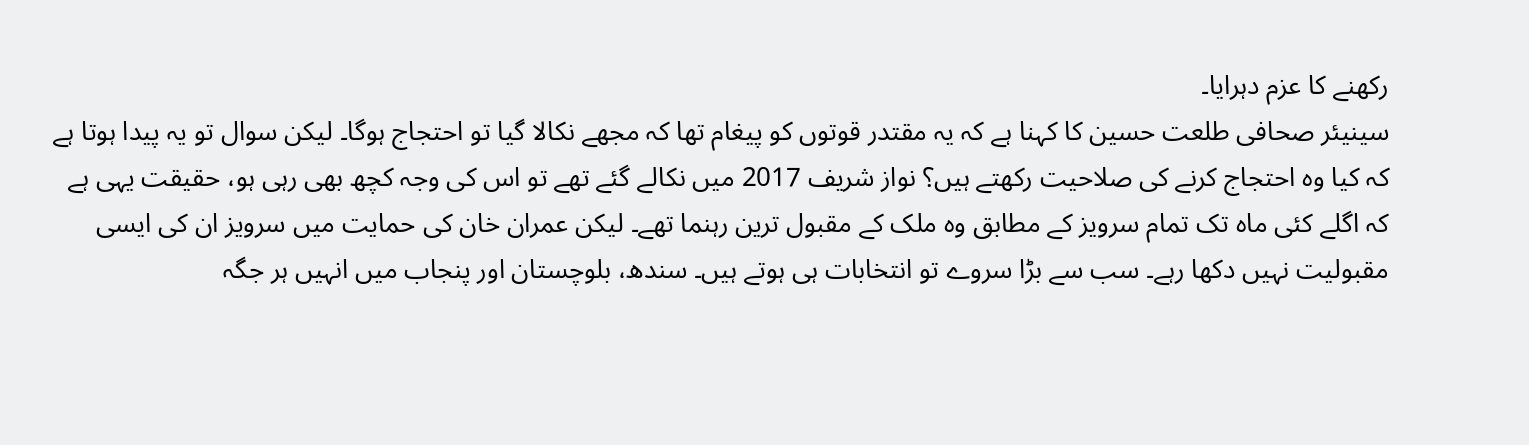رکھنے کا عزم دہرایا۔
سینیئر صحافی طلعت حسین کا کہنا ہے کہ یہ مقتدر قوتوں کو پیغام تھا کہ مجھے نکالا گیا تو احتجاج ہوگا۔ لیکن سوال تو یہ پیدا ہوتا ہے کہ کیا وہ احتجاج کرنے کی صلاحیت رکھتے ہیں؟ نواز شریف 2017 میں نکالے گئے تھے تو اس کی وجہ کچھ بھی رہی ہو، حقیقت یہی ہے کہ اگلے کئی ماہ تک تمام سرویز کے مطابق وہ ملک کے مقبول ترین رہنما تھے۔ لیکن عمران خان کی حمایت میں سرویز ان کی ایسی مقبولیت نہیں دکھا رہے۔ سب سے بڑا سروے تو انتخابات ہی ہوتے ہیں۔ سندھ، بلوچستان اور پنجاب میں انہیں ہر جگہ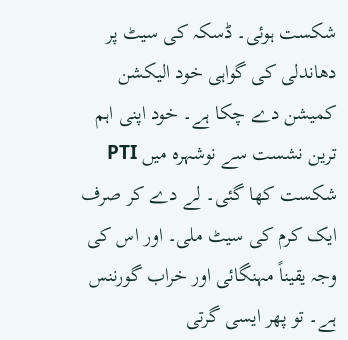شکست ہوئی۔ ڈسکہ کی سیٹ پر دھاندلی کی گواہی خود الیکشن کمیشن دے چکا ہے۔ خود اپنی اہم ترین نشست سے نوشہرہ میں PTI شکست کھا گئی۔ لے دے کر صرف ایک کرم کی سیٹ ملی۔ اور اس کی وجہ یقیناً مہنگائی اور خراب گورننس ہے۔ تو پھر ایسی گرتی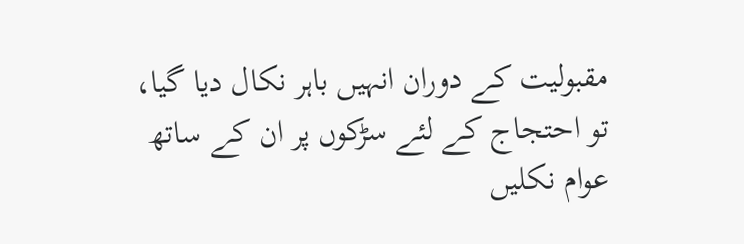مقبولیت کے دوران انہیں باہر نکال دیا گیا، تو احتجاج کے لئے سڑکوں پر ان کے ساتھ عوام نکلیں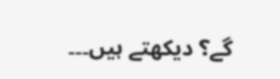گے؟ دیکھتے ہیں۔۔۔